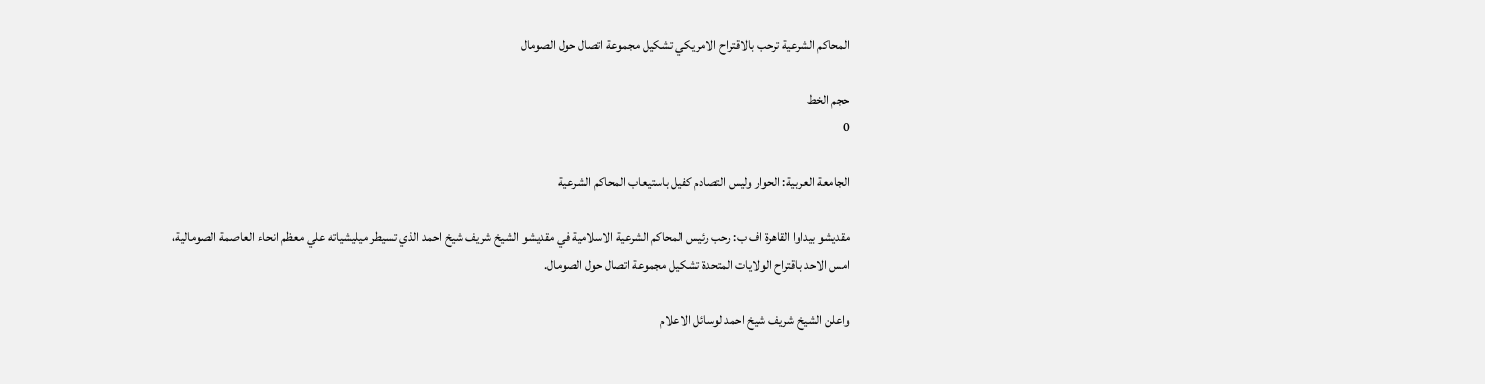المحاكم الشرعية ترحب بالاقتراح الامريكي تشكيل مجموعة اتصال حول الصومال

حجم الخط
0

الجامعة العربية: الحوار وليس التصادم كفيل باستيعاب المحاكم الشرعية

مقديشو بيداوا القاهرة اف ب: رحب رئيس المحاكم الشرعية الاسلامية في مقديشو الشيخ شريف شيخ احمد الذي تسيطر ميليشياته علي معظم انحاء العاصمة الصومالية، امس الاحد باقتراح الولايات المتحدة تشكيل مجموعة اتصال حول الصومال.

واعلن الشيخ شريف شيخ احمد لوسائل الاعلام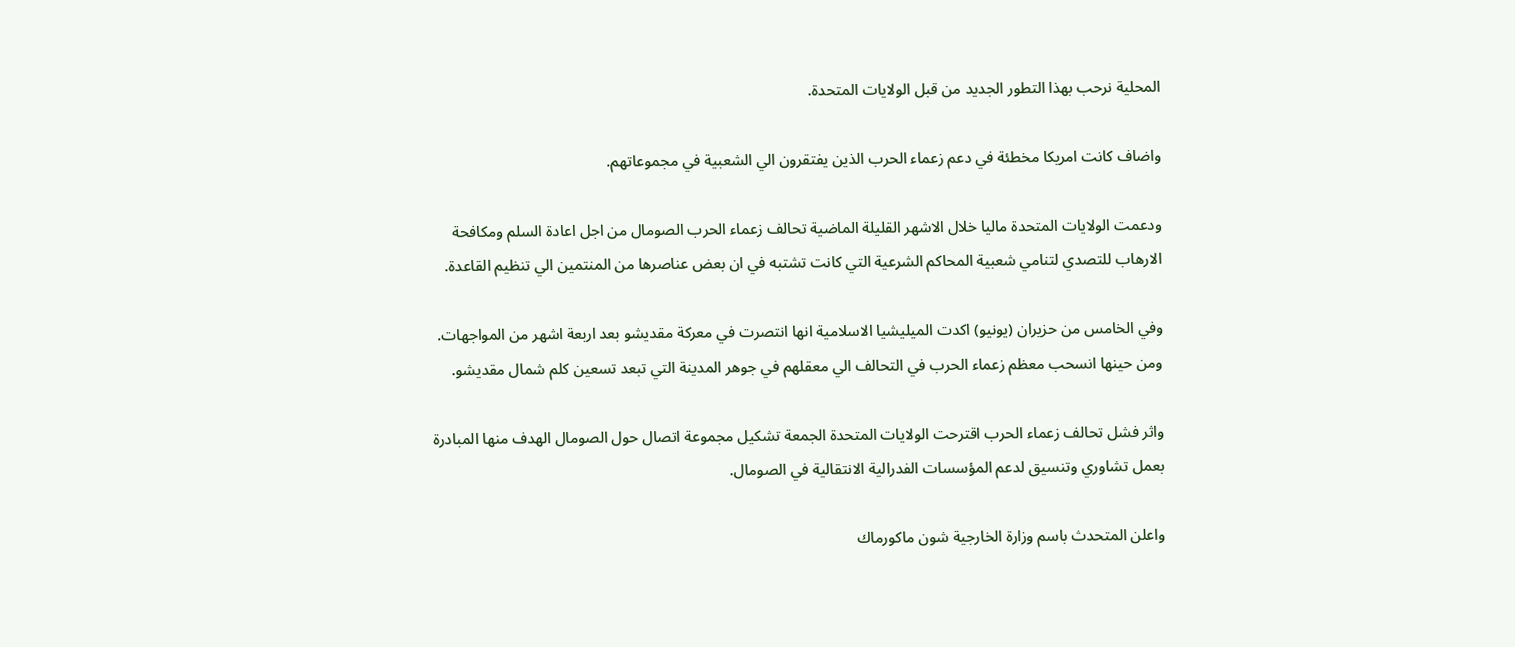المحلية نرحب بهذا التطور الجديد من قبل الولايات المتحدة.

واضاف كانت امريكا مخطئة في دعم زعماء الحرب الذين يفتقرون الي الشعبية في مجموعاتهم.

ودعمت الولايات المتحدة ماليا خلال الاشهر القليلة الماضية تحالف زعماء الحرب الصومال من اجل اعادة السلم ومكافحة الارهاب للتصدي لتنامي شعبية المحاكم الشرعية التي كانت تشتبه في ان بعض عناصرها من المنتمين الي تنظيم القاعدة.

وفي الخامس من حزيران (يونيو) اكدت الميليشيا الاسلامية انها انتصرت في معركة مقديشو بعد اربعة اشهر من المواجهات. ومن حينها انسحب معظم زعماء الحرب في التحالف الي معقلهم في جوهر المدينة التي تبعد تسعين كلم شمال مقديشو.

واثر فشل تحالف زعماء الحرب اقترحت الولايات المتحدة الجمعة تشكيل مجموعة اتصال حول الصومال الهدف منها المبادرة بعمل تشاوري وتنسيق لدعم المؤسسات الفدرالية الانتقالية في الصومال.

واعلن المتحدث باسم وزارة الخارجية شون ماكورماك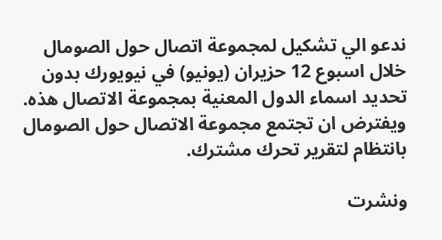ندعو الي تشكيل لمجموعة اتصال حول الصومال خلال اسبوع 12 حزيران (يونيو) في نيويورك بدون تحديد اسماء الدول المعنية بمجموعة الاتصال هذه. ويفترض ان تجتمع مجموعة الاتصال حول الصومال بانتظام لتقرير تحرك مشترك.

ونشرت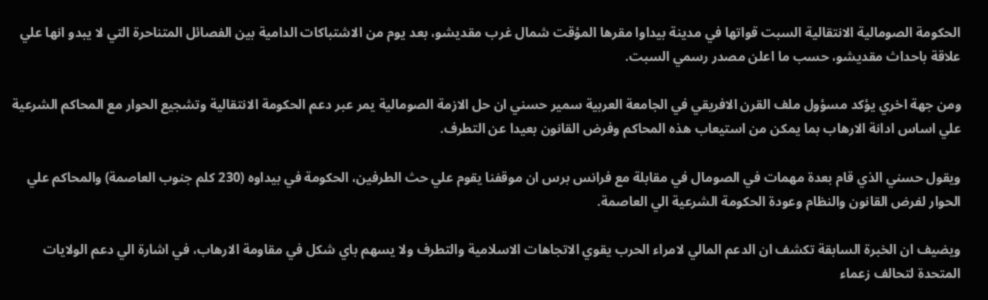الحكومة الصومالية الانتقالية السبت قواتها في مدينة بيداوا مقرها المؤقت شمال غرب مقديشو، بعد يوم من الاشتباكات الدامية بين الفصائل المتناحرة التي لا يبدو انها علي علاقة باحداث مقديشو، حسب ما اعلن مصدر رسمي السبت.

ومن جهة اخري يؤكد مسؤول ملف القرن الافريقي في الجامعة العربية سمير حسني ان حل الازمة الصومالية يمر عبر دعم الحكومة الانتقالية وتشجيع الحوار مع المحاكم الشرعية علي اساس ادانة الارهاب بما يمكن من استيعاب هذه المحاكم وفرض القانون بعيدا عن التطرف.

ويقول حسني الذي قام بعدة مهمات في الصومال في مقابلة مع فرانس برس ان موقفنا يقوم علي حث الطرفين، الحكومة في بيداوه (230 كلم جنوب العاصمة) والمحاكم علي الحوار لفرض القانون والنظام وعودة الحكومة الشرعية الي العاصمة.

ويضيف ان الخبرة السابقة تكشف ان الدعم المالي لامراء الحرب يقوي الاتجاهات الاسلامية والتطرف ولا يسهم باي شكل في مقاومة الارهاب، في اشارة الي دعم الولايات المتحدة لتحالف زعماء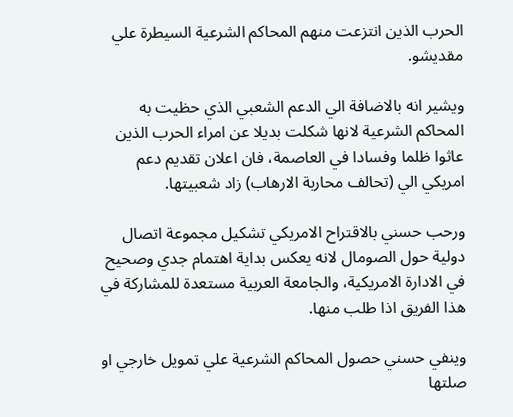الحرب الذين انتزعت منهم المحاكم الشرعية السيطرة علي مقديشو.

ويشير انه بالاضافة الي الدعم الشعبي الذي حظيت به المحاكم الشرعية لانها شكلت بديلا عن امراء الحرب الذين عاثوا ظلما وفسادا في العاصمة، فان اعلان تقديم دعم امريكي الي (تحالف محاربة الارهاب) زاد شعبيتها.

ورحب حسني بالاقتراح الامريكي تشكيل مجموعة اتصال دولية حول الصومال لانه يعكس بداية اهتمام جدي وصحيح في الادارة الامريكية، والجامعة العربية مستعدة للمشاركة في هذا الفريق اذا طلب منها.

وينفي حسني حصول المحاكم الشرعية علي تمويل خارجي او صلتها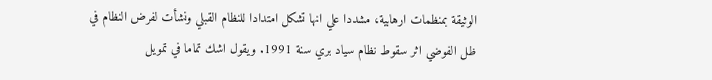الوثيقة بمنظمات ارهابية، مشددا علي انها تشكل امتدادا للنظام القبلي ونشأت لفرض النظام في ظل الفوضي اثر سقوط نظام سياد بري سنة 1991. ويقول اشك تماما في تمويل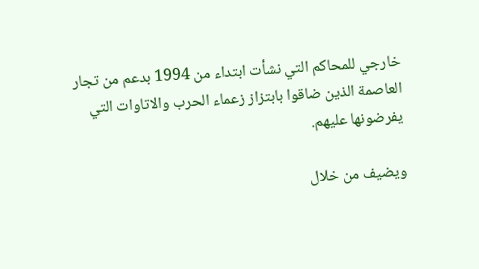خارجي للمحاكم التي نشأت ابتداء من 1994 بدعم من تجار العاصمة الذين ضاقوا بابتزاز زعماء الحرب والاتاوات التي يفرضونها عليهم.

ويضيف من خلال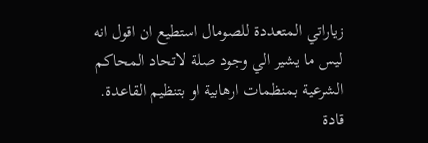زياراتي المتعددة للصومال استطيع ان اقول انه ليس ما يشير الي وجود صلة لاتحاد المحاكم الشرعية بمنظمات ارهابية او بتنظيم القاعدة. قادة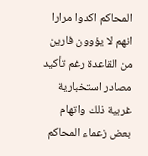المحاكم اكدوا مرارا انهم لا يؤوون فارين من القاعدة رغم تأكيد مصادر استخبارية غربية ذلك واتهام بعض زعماء المحاكم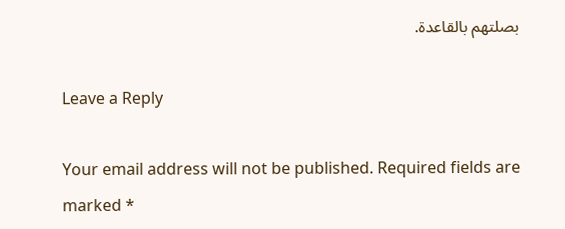بصلتهم بالقاعدة.

Leave a Reply

Your email address will not be published. Required fields are marked *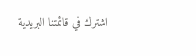اشترك في قائمتنا البريدية